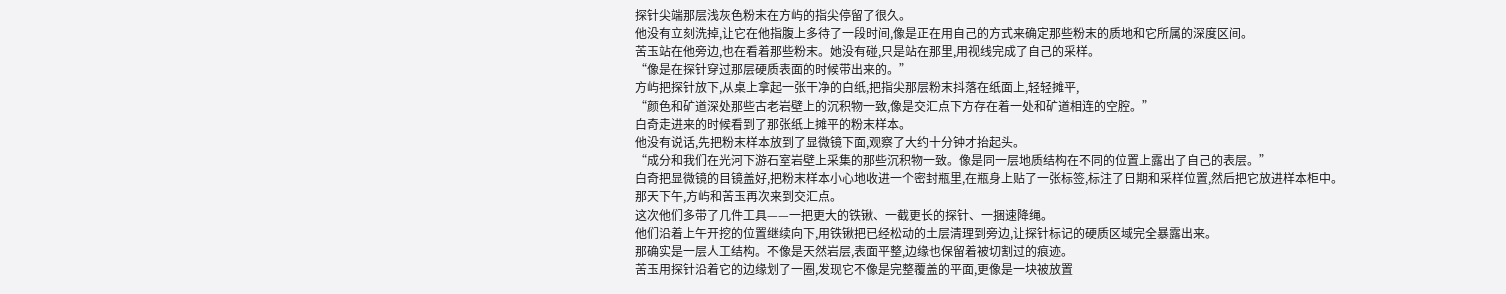探针尖端那层浅灰色粉末在方屿的指尖停留了很久。
他没有立刻洗掉,让它在他指腹上多待了一段时间,像是正在用自己的方式来确定那些粉末的质地和它所属的深度区间。
苦玉站在他旁边,也在看着那些粉末。她没有碰,只是站在那里,用视线完成了自己的采样。
“像是在探针穿过那层硬质表面的时候带出来的。”
方屿把探针放下,从桌上拿起一张干净的白纸,把指尖那层粉末抖落在纸面上,轻轻摊平,
“颜色和矿道深处那些古老岩壁上的沉积物一致,像是交汇点下方存在着一处和矿道相连的空腔。”
白奇走进来的时候看到了那张纸上摊平的粉末样本。
他没有说话,先把粉末样本放到了显微镜下面,观察了大约十分钟才抬起头。
“成分和我们在光河下游石室岩壁上采集的那些沉积物一致。像是同一层地质结构在不同的位置上露出了自己的表层。”
白奇把显微镜的目镜盖好,把粉末样本小心地收进一个密封瓶里,在瓶身上贴了一张标签,标注了日期和采样位置,然后把它放进样本柜中。
那天下午,方屿和苦玉再次来到交汇点。
这次他们多带了几件工具——一把更大的铁锹、一截更长的探针、一捆速降绳。
他们沿着上午开挖的位置继续向下,用铁锹把已经松动的土层清理到旁边,让探针标记的硬质区域完全暴露出来。
那确实是一层人工结构。不像是天然岩层,表面平整,边缘也保留着被切割过的痕迹。
苦玉用探针沿着它的边缘划了一圈,发现它不像是完整覆盖的平面,更像是一块被放置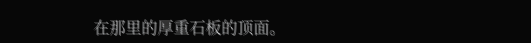在那里的厚重石板的顶面。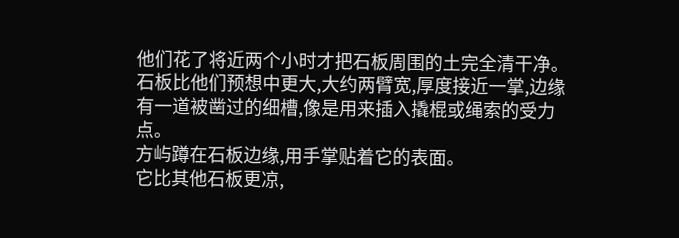他们花了将近两个小时才把石板周围的土完全清干净。
石板比他们预想中更大,大约两臂宽,厚度接近一掌,边缘有一道被凿过的细槽,像是用来插入撬棍或绳索的受力点。
方屿蹲在石板边缘,用手掌贴着它的表面。
它比其他石板更凉,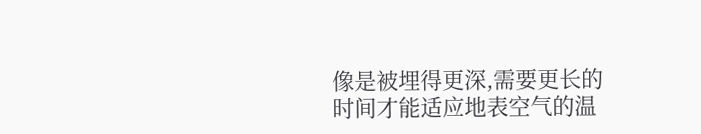像是被埋得更深,需要更长的时间才能适应地表空气的温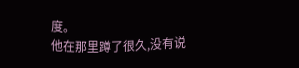度。
他在那里蹲了很久,没有说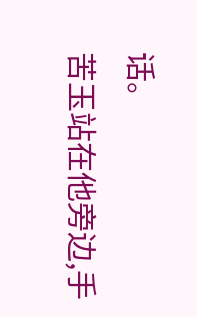话。
苦玉站在他旁边,手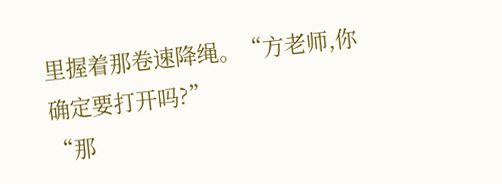里握着那卷速降绳。“方老师,你确定要打开吗?”
“那